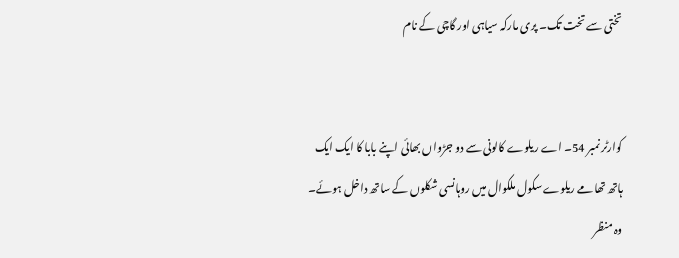تختی سے تخت تک۔ پری مارکہ سیاہی اور گاچی کے نام


کوارٹر نمبر 54۔ اے ریلوے کالونی سے دو جڑواں بھائی اپنے بابا کا ایک ایک ہاتھ تھامے ریلوے سکول ملکوال میں روہانسی شکلوں کے ساتھ داخل ہوئے۔ وہ منظر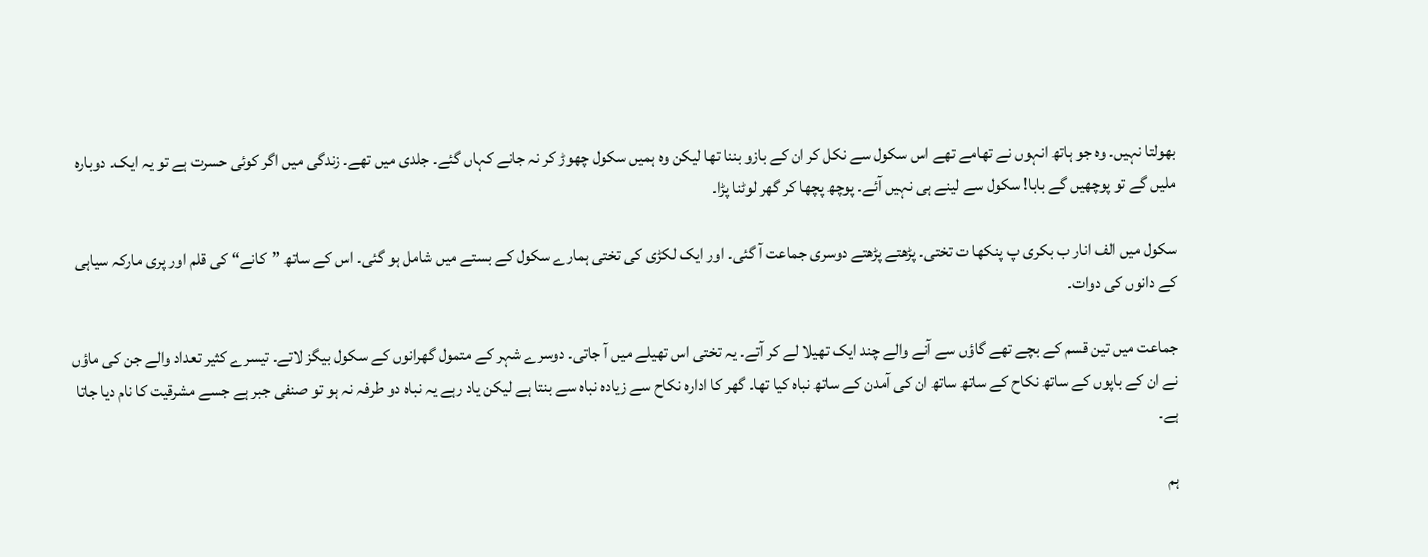بھولتا نہیں۔ وہ جو ہاتھ انہوں نے تھامے تھے اس سکول سے نکل کر ان کے بازو بننا تھا لیکن وہ ہمیں سکول چھوڑ کر نہ جانے کہاں گئے۔ جلدی میں تھے۔ زندگی میں اگر کوئی حسرت ہے تو یہ ایک۔ دوبارہ ملیں گے تو پوچھیں گے بابا! سکول سے لینے ہی نہیں آئے۔ پوچھ پچھا کر گھر لوٹنا پڑا۔

سکول میں الف انار ب بکری پ پنکھا ت تختی۔ پڑھتے پڑھتے دوسری جماعت آ گئی۔ اور ایک لکڑی کی تختی ہمارے سکول کے بستے میں شامل ہو گئی۔ اس کے ساتھ ”کانے“ کی قلم اور پری مارکہ سیاہی کے دانوں کی دوات۔

جماعت میں تین قسم کے بچے تھے گاؤں سے آنے والے چند ایک تھیلا لے کر آتے۔ یہ تختی اس تھیلے میں آ جاتی۔ دوسرے شہر کے متمول گھرانوں کے سکول بیگز لاتے۔ تیسرے کثیر تعداد والے جن کی ماؤں نے ان کے باپوں کے ساتھ نکاح کے ساتھ ساتھ ان کی آمدن کے ساتھ نباہ کیا تھا۔ گھر کا ادارہ نکاح سے زیادہ نباہ سے بنتا ہے لیکن یاد رہے یہ نباہ دو طرفہ نہ ہو تو صنفی جبر ہے جسے مشرقیت کا نام دیا جاتا ہے۔

ہم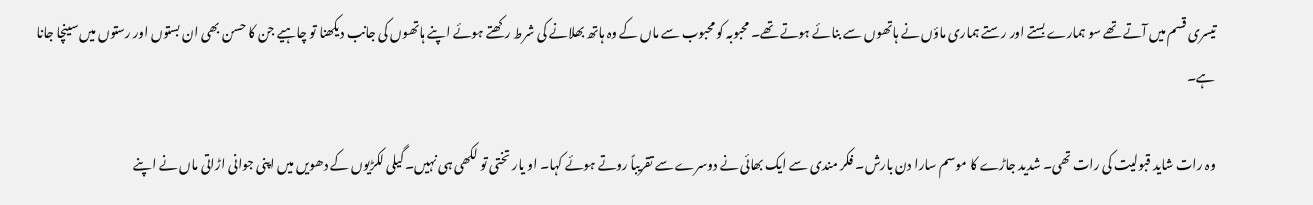تیسری قسم میں آتے تھے سو ہمارے بستے اور رستے ہماری ماؤں نے ہاتھوں سے بنائے ہوتے تھے۔ محبوبہ کو محبوب سے ماں کے وہ ہاتھ بھلانے کی شرط رکھتے ہوئے اپنے ہاتھوں کی جانب دیکھنا تو چاہیے جن کا حسن بھی ان بستوں اور رستوں میں سینچا جانا ہے۔

وہ رات شاید قبولیت کی رات تھی۔ شدید جاڑے کا موسم سارا دن بارش۔ فکر مندی سے ایک بھائی نے دوسرے سے تقریباً روتے ہوئے کہا۔ او یار تختی تو لکھی ہی نہیں۔ گیلی لکڑیوں کے دھویں میں اپنی جوانی اڑاتی ماں نے اپنے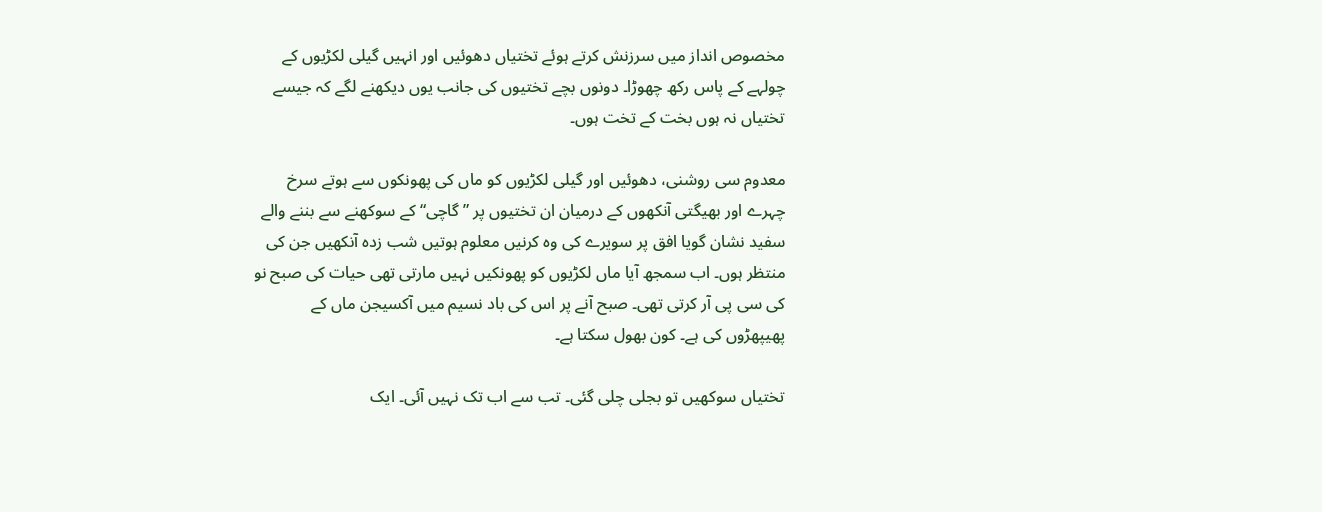مخصوص انداز میں سرزنش کرتے ہوئے تختیاں دھوئیں اور انہیں گیلی لکڑیوں کے چولہے کے پاس رکھ چھوڑا۔ دونوں بچے تختیوں کی جانب یوں دیکھنے لگے کہ جیسے تختیاں نہ ہوں بخت کے تخت ہوں۔

معدوم سی روشنی، دھوئیں اور گیلی لکڑیوں کو ماں کی پھونکوں سے ہوتے سرخ چہرے اور بھیگتی آنکھوں کے درمیان ان تختیوں پر ”گاچی“ کے سوکھنے سے بننے والے سفید نشان گویا افق پر سویرے کی وہ کرنیں معلوم ہوتیں شب زدہ آنکھیں جن کی منتظر ہوں۔ اب سمجھ آیا ماں لکڑیوں کو پھونکیں نہیں مارتی تھی حیات کی صبح نو کی سی پی آر کرتی تھی۔ صبح آنے پر اس کی باد نسیم میں آکسیجن ماں کے پھیپھڑوں کی ہے۔ کون بھول سکتا ہے۔

تختیاں سوکھیں تو بجلی چلی گئی۔ تب سے اب تک نہیں آئی۔ ایک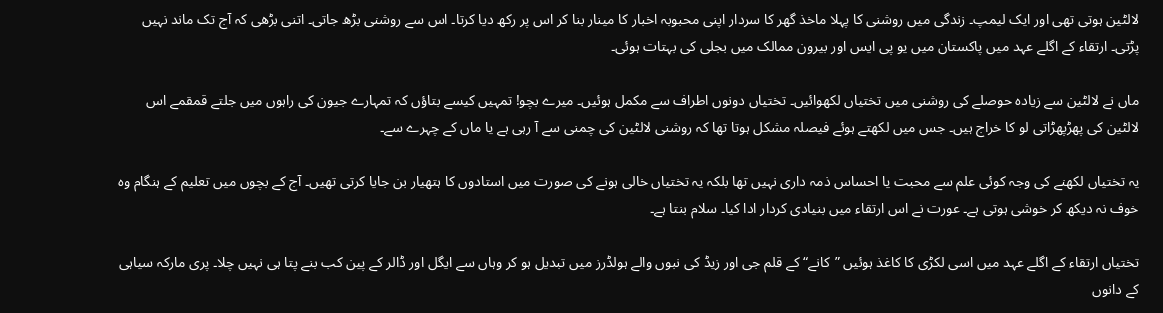لالٹین ہوتی تھی اور ایک لیمپ۔ زندگی میں روشنی کا پہلا ماخذ گھر کا سردار اپنی محبوبہ اخبار کا مینار بنا کر اس پر رکھ دیا کرتا۔ اس سے روشنی بڑھ جاتی۔ اتنی بڑھی کہ آج تک ماند نہیں پڑتی۔ ارتقاء کے اگلے عہد میں پاکستان میں یو پی ایس اور بیرون ممالک میں بجلی کی بہتات ہوئی۔

ماں نے لالٹین سے زیادہ حوصلے کی روشنی میں تختیاں لکھوائیں۔ تختیاں دونوں اطراف سے مکمل ہوئیں۔ میرے بچو! تمہیں کیسے بتاؤں کہ تمہارے جیون کی راہوں میں جلتے قمقمے اس لالٹین کی پھڑپھڑاتی لو کا خراج ہیں۔ جس میں لکھتے ہوئے فیصلہ مشکل ہوتا تھا کہ روشنی لالٹین کی چمنی سے آ رہی ہے یا ماں کے چہرے سے۔

یہ تختیاں لکھنے کی وجہ کوئی علم سے محبت یا احساس ذمہ داری نہیں تھا بلکہ یہ تختیاں خالی ہونے کی صورت میں استادوں کا ہتھیار بن جایا کرتی تھیں۔ آج کے بچوں میں تعلیم کے ہنگام وہ خوف نہ دیکھ کر خوشی ہوتی ہے۔ عورت نے اس ارتقاء میں بنیادی کردار ادا کیا۔ سلام بنتا ہے۔

تختیاں ارتقاء کے اگلے عہد میں اسی لکڑی کا کاغذ ہوئیں ”کانے“ کے قلم جی اور زیڈ کی نبوں والے ہولڈرز میں تبدیل ہو کر وہاں سے ایگل اور ڈالر کے پین کب بنے پتا ہی نہیں چلا۔ پری مارکہ سیاہی کے دانوں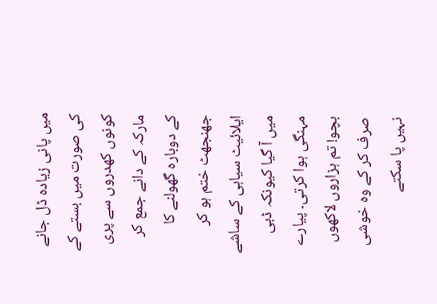میں پانی زیادہ ڈل جانے کی صورت میں بستے کے کونوں کھدروں سے پری مارکہ کے دانے جمع کر کے دوبارہ گھولنے کا جھنجھٹ ختم ہو کر ایلائیٹ سیاہی کے ساشے میں آ گیا کیونکہ ڈبی مہنگی ہوا کرتی۔ پیارے بچو! تم ہزاروں لاکھوں صرف کر کے وہ خوشی نہیں پا سکتے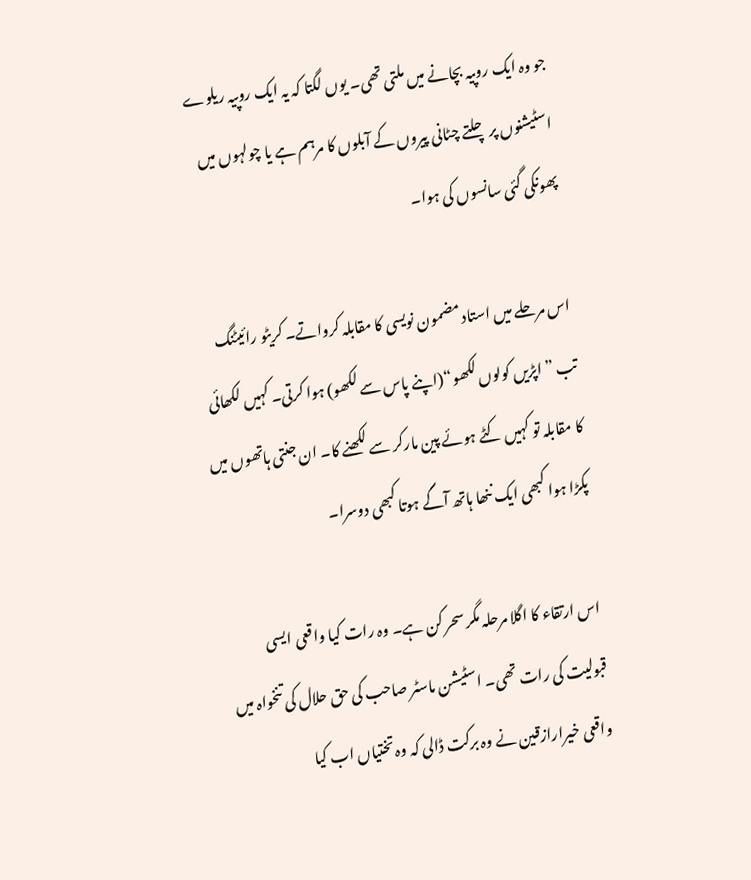جو وہ ایک روپیہ بچانے میں ملتی تھی۔ یوں لگتا کہ یہ ایک روپیہ ریلوے اسٹیشنوں پر چلتے چٹانی پیروں کے آبلوں کا مرہم ہے یا چولہوں میں پھونکی گئی سانسوں کی ہوا۔

اس مرحلے میں استاد مضمون نویسی کا مقابلہ کرواتے۔ کریٹو رائیٹنگ تب ”اپڑیں کولوں لکھو“(اپنے پاس سے لکھو) ہوا کرتی۔ کہیں لکھائی کا مقابلہ تو کہیں کٹے ہوئے پین مارکر سے لکھنے کا۔ ان جنتی ہاتھوں میں پکڑا ہوا کبھی ایک ننھا ہاتھ آگے ہوتا کبھی دوسرا۔

اس ارتقاء کا اگلا مرحلہ مگر سحر کن ہے۔ وہ رات کیا واقعی ایسی قبولیت کی رات تھی۔ اسٹیشن ماسٹر صاحب کی حق حلال کی تنخواہ میں واقعی خیرارازقین نے وہ برکت ڈالی کہ وہ تختیاں اب کیا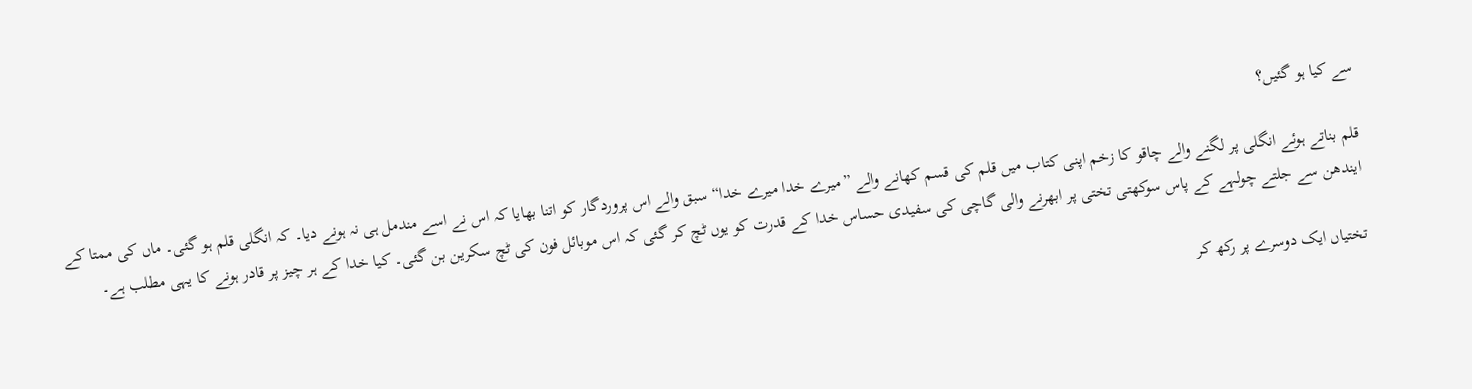سے کیا ہو گئیں؟

قلم بناتے ہوئے انگلی پر لگنے والے چاقو کا زخم اپنی کتاب میں قلم کی قسم کھانے والے ”میرے خدا میرے خدا“ سبق والے اس پروردگار کو اتنا بھایا کہ اس نے اسے مندمل ہی نہ ہونے دیا۔ کہ انگلی قلم ہو گئی۔ ماں کی ممتا کے ایندھن سے جلتے چولہے کے پاس سوکھتی تختی پر ابھرنے والی گاچی کی سفیدی حساس خدا کے قدرت کو یوں ٹچ کر گئی کہ اس موبائل فون کی ٹچ سکرین بن گئی۔ کیا خدا کے ہر چیز پر قادر ہونے کا یہی مطلب ہے۔

تختیاں ایک دوسرے پر رکھ کر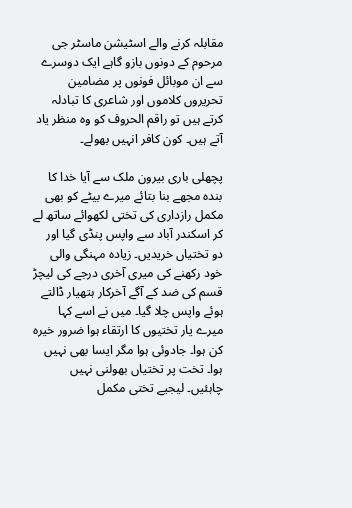مقابلہ کرنے والے اسٹیشن ماسٹر جی مرحوم کے دونوں بازو گاہے ایک دوسرے سے ان موبائل فونوں پر مضامین تحریروں کلاموں اور شاعری کا تبادلہ کرتے ہیں تو راقم الحروف کو وہ منظر یاد آتے ہیں۔ کون کافر انہیں بھولے۔

پچھلی باری بیرون ملک سے آیا خدا کا بندہ مجھے بنا بتائے میرے بیٹے کو بھی مکمل رازداری کی تختی لکھوائے ساتھ لے کر اسکندر آباد سے واپس پنڈی گیا اور دو تختیاں خریدیں۔ زیادہ مہنگی والی خود رکھنے کی میری آخری درجے کی لیچڑ قسم کی ضد کے آگے آخرکار ہتھیار ڈالتے ہوئے واپس چلا گیا۔ میں نے اسے کہا میرے یار تختیوں کا ارتقاء ہوا ضرور خیرہ کن ہوا۔ جادوئی ہوا مگر ایسا بھی نہیں ہوا۔ تخت پر تختیاں بھولنی نہیں چاہئیں۔ لیجیے تختی مکمل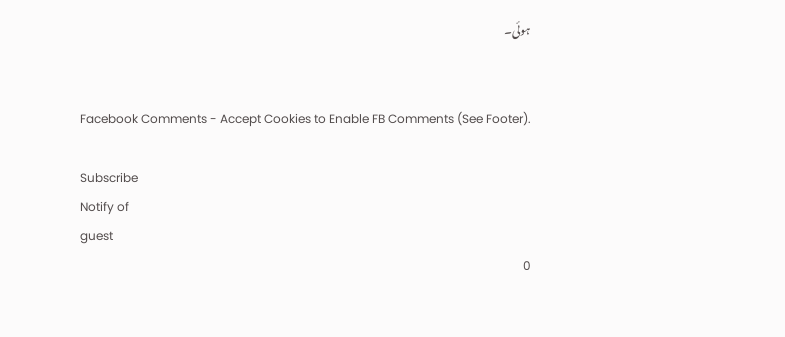ہوئی۔


Facebook Comments - Accept Cookies to Enable FB Comments (See Footer).

Subscribe
Notify of
guest
0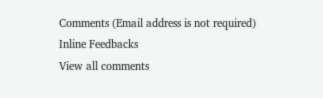Comments (Email address is not required)
Inline Feedbacks
View all comments